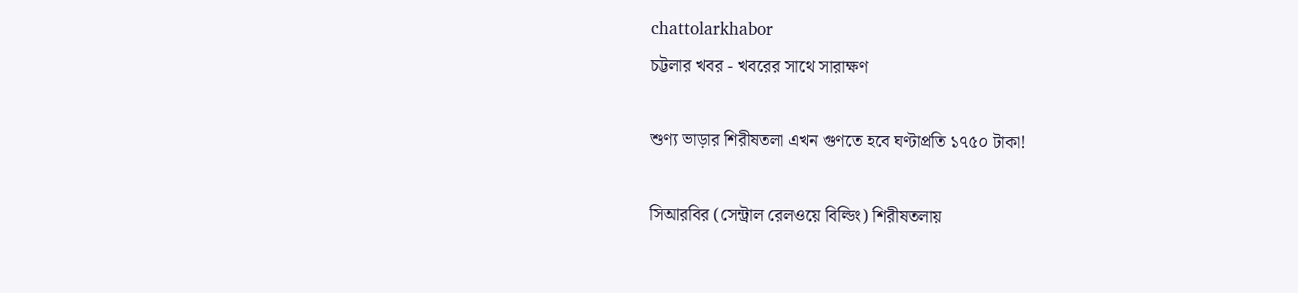chattolarkhabor
চট্টলার খবর - খবরের সাথে সারাক্ষণ

শুণ্য ভাড়ার শিরীষতলা এখন গুণতে হবে ঘণ্টাপ্রতি ১৭৫০ টাকা!

সিআরবির (সেন্ট্রাল রেলওয়ে বিল্ডিং) শিরীষতলায়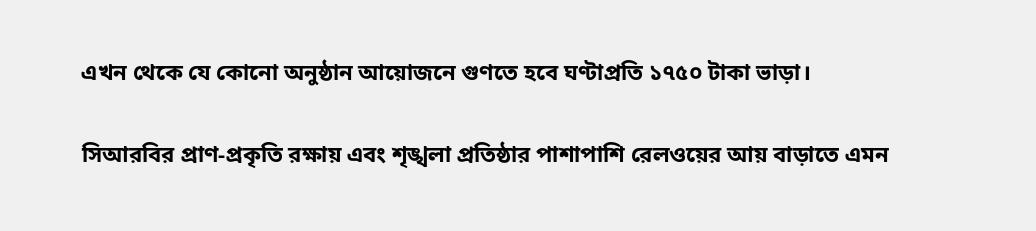এখন থেকে যে কোনো অনুষ্ঠান আয়োজনে গুণতে হবে ঘণ্টাপ্রতি ১৭৫০ টাকা ভাড়া।

সিআরবির প্রাণ-প্রকৃতি রক্ষায় এবং শৃঙ্খলা প্রতিষ্ঠার পাশাপাশি রেলওয়ের আয় বাড়াতে এমন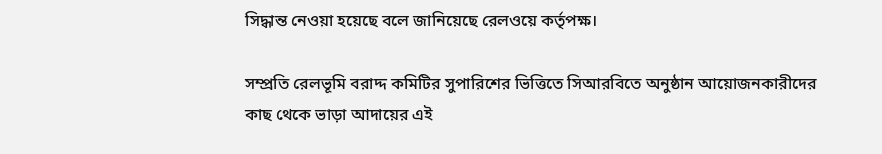সিদ্ধান্ত নেওয়া হয়েছে বলে জানিয়েছে রেলওয়ে কর্তৃপক্ষ।

সম্প্রতি রেলভূমি বরাদ্দ কমিটির সুপারিশের ভিত্তিতে সিআরবিতে অনুষ্ঠান আয়োজনকারীদের কাছ থেকে ভাড়া আদায়ের এই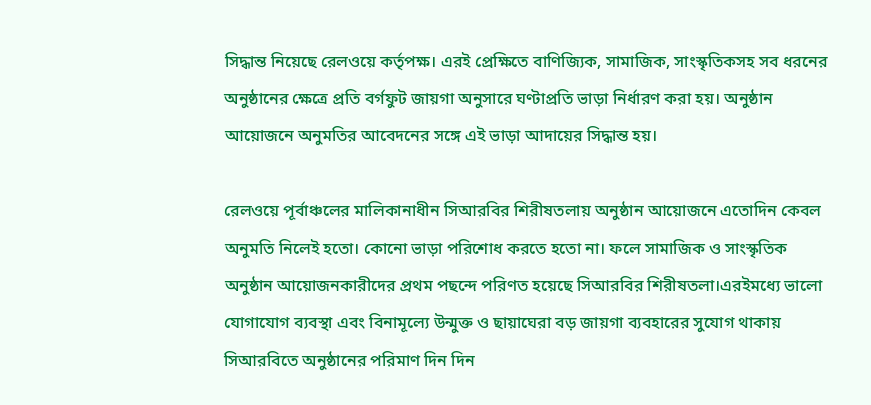সিদ্ধান্ত নিয়েছে রেলওয়ে কর্তৃপক্ষ। এরই প্রেক্ষিতে বাণিজ্যিক, সামাজিক, সাংস্কৃতিকসহ সব ধরনের অনুষ্ঠানের ক্ষেত্রে প্রতি বর্গফুট জায়গা অনুসারে ঘণ্টাপ্রতি ভাড়া নির্ধারণ করা হয়। অনুষ্ঠান আয়োজনে অনুমতির আবেদনের সঙ্গে এই ভাড়া আদায়ের সিদ্ধান্ত হয়।

রেলওয়ে পূর্বাঞ্চলের মালিকানাধীন সিআরবির শিরীষতলায় অনুষ্ঠান আয়োজনে এতোদিন কেবল অনুমতি নিলেই হতো। কোনো ভাড়া পরিশোধ করতে হতো না। ফলে সামাজিক ও সাংস্কৃতিক অনুষ্ঠান আয়োজনকারীদের প্রথম পছন্দে পরিণত হয়েছে সিআরবির শিরীষতলা।এরইমধ্যে ভালো যোগাযোগ ব্যবস্থা এবং বিনামূল্যে উন্মুক্ত ও ছায়াঘেরা বড় জায়গা ব্যবহারের সুযোগ থাকায় সিআরবিতে অনুষ্ঠানের পরিমাণ দিন দিন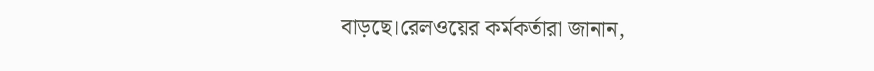বাড়ছে।রেলওয়ের কর্মকর্তারা জানান,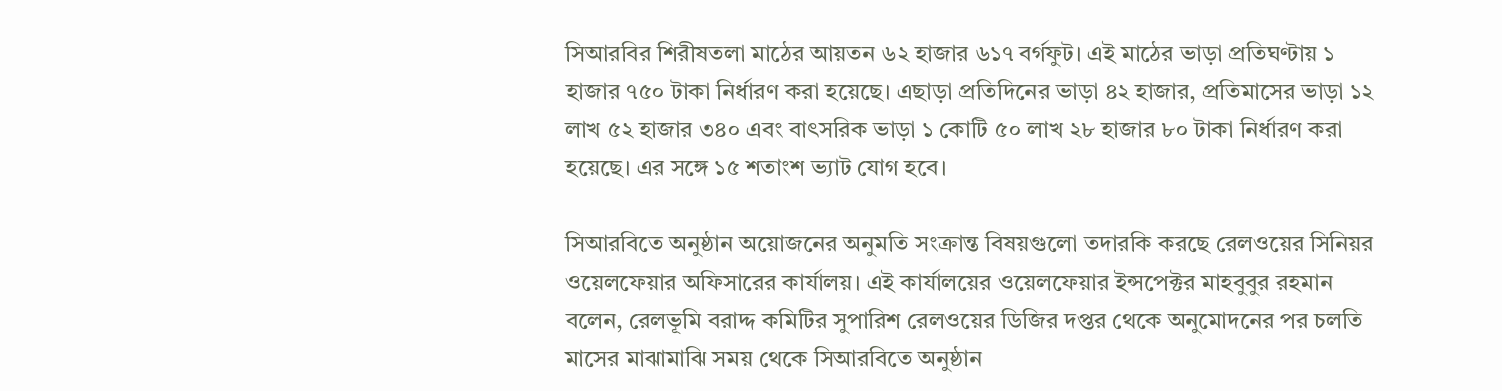সিআরবির শিরীষতলা মাঠের আয়তন ৬২ হাজার ৬১৭ বর্গফুট। এই মাঠের ভাড়া প্রতিঘণ্টায় ১ হাজার ৭৫০ টাকা নির্ধারণ করা হয়েছে। এছাড়া প্রতিদিনের ভাড়া ৪২ হাজার, প্রতিমাসের ভাড়া ১২ লাখ ৫২ হাজার ৩৪০ এবং বাৎসরিক ভাড়া ১ কোটি ৫০ লাখ ২৮ হাজার ৮০ টাকা নির্ধারণ করা হয়েছে। এর সঙ্গে ১৫ শতাংশ ভ্যাট যোগ হবে।

সিআরবিতে অনুষ্ঠান অয়োজনের অনুমতি সংক্রান্ত বিষয়গুলো তদারকি করছে রেলওয়ের সিনিয়র ওয়েলফেয়ার অফিসারের কার্যালয়। এই কার্যালয়ের ওয়েলফেয়ার ইন্সপেক্টর মাহবুবুর রহমান বলেন, রেলভূমি বরাদ্দ কমিটির সুপারিশ রেলওয়ের ডিজির দপ্তর থেকে অনুমোদনের পর চলতি মাসের মাঝামাঝি সময় থেকে সিআরবিতে অনুষ্ঠান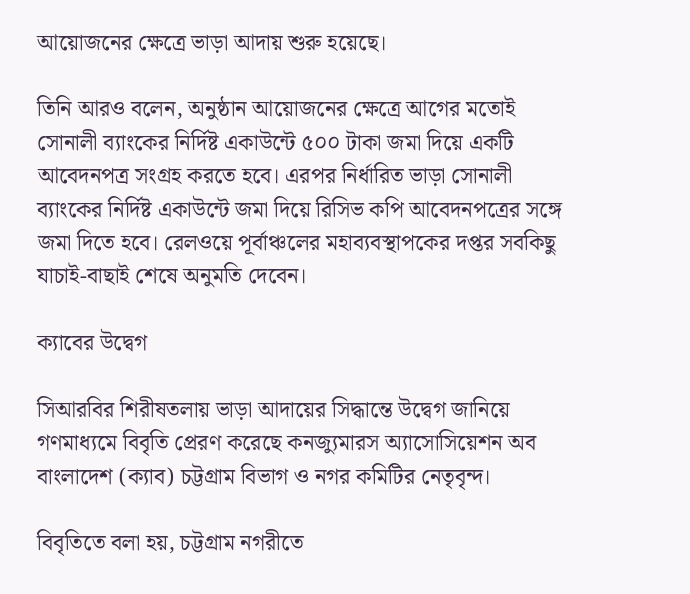আয়োজনের ক্ষেত্রে ভাড়া আদায় শুরু হয়েছে।

তিনি আরও বলেন, অনুষ্ঠান আয়োজনের ক্ষেত্রে আগের মতোই সোনালী ব্যাংকের নির্দিষ্ট একাউন্টে ৫০০ টাকা জমা দিয়ে একটি আবেদনপত্র সংগ্রহ করতে হবে। এরপর নির্ধারিত ভাড়া সোনালী ব্যাংকের নির্দিষ্ট একাউন্টে জমা দিয়ে রিসিভ কপি আবেদনপত্রের সঙ্গে জমা দিতে হবে। রেলওয়ে পূর্বাঞ্চলের মহাব্যবস্থাপকের দপ্তর সবকিছু যাচাই-বাছাই শেষে অনুমতি দেবেন।

ক্যাবের উদ্বেগ

সিআরবির শিরীষতলায় ভাড়া আদায়ের সিদ্ধান্তে উদ্বেগ জানিয়ে গণমাধ্যমে বিবৃতি প্রেরণ করেছে কনজ্যুমারস অ্যাসোসিয়েশন অব বাংলাদেশ (ক্যাব) চট্টগ্রাম বিভাগ ও নগর কমিটির নেতৃবৃন্দ।

বিবৃতিতে বলা হয়, চট্টগ্রাম নগরীতে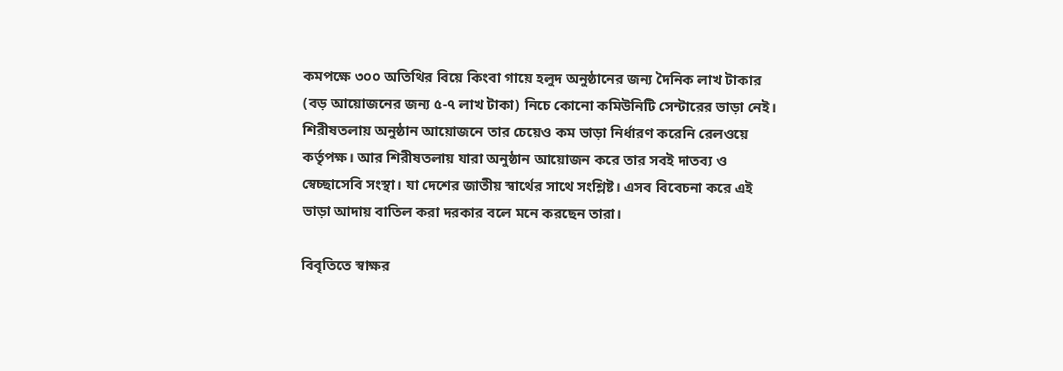কমপক্ষে ৩০০ অতিথির বিয়ে কিংবা গায়ে হলুদ অনুষ্ঠানের জন্য দৈনিক লাখ টাকার (বড় আয়োজনের জন্য ৫-৭ লাখ টাকা) নিচে কোনো কমিউনিটি সেন্টারের ভাড়া নেই। শিরীষতলায় অনুষ্ঠান আয়োজনে তার চেয়েও কম ভাড়া নির্ধারণ করেনি রেলওয়ে কর্তৃপক্ষ। আর শিরীষতলায় যারা অনুষ্ঠান আয়োজন করে তার সবই দাতব্য ও স্বেচ্ছাসেবি সংস্থা। যা দেশের জাতীয় স্বার্থের সাথে সংশ্লিষ্ট। এসব বিবেচনা করে এই ভাড়া আদায় বাতিল করা দরকার বলে মনে করছেন তারা।

বিবৃতিতে স্বাক্ষর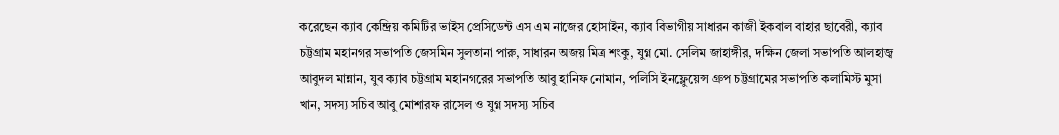করেছেন ক্যাব কেন্দ্রিয় কমিটির ভাইস প্রেসিডেন্ট এস এম নাজের হোসাইন, ক্যাব বিভাগীয় সাধারন কাজী ইকবাল বাহার ছাবেরী, ক্যাব চট্টগ্রাম মহানগর সভাপতি জেসমিন সুলতানা পারু, সাধারন অজয় মিত্র শংকু, যুগ্ন মো. সেলিম জাহাঙ্গীর, দক্ষিন জেলা সভাপতি আলহাজ্ব আবুদল মান্নান, যুব ক্যাব চট্টগ্রাম মহানগরের সভাপতি আবু হানিফ নোমান, পলিসি ইনফ্লেুয়েন্স গ্রুপ চট্টগ্রামের সভাপতি কলামিস্ট মুসা খান, সদস্য সচিব আবু মোশারফ রাসেল ও যুগ্ন সদস্য সচিব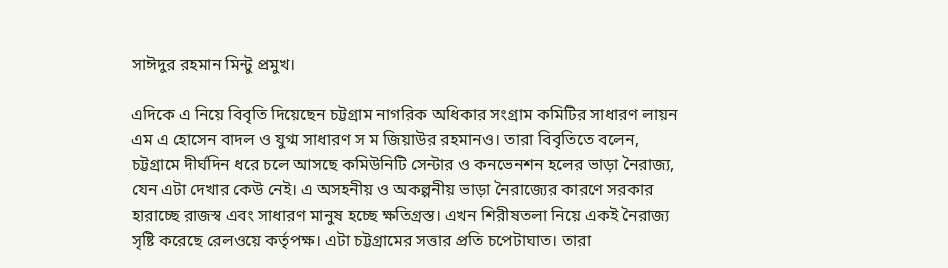সাঈদুর রহমান মিন্টু প্রমুখ।

এদিকে এ নিয়ে বিবৃতি দিয়েছেন চট্টগ্রাম নাগরিক অধিকার সংগ্রাম কমিটির সাধারণ লায়ন এম এ হোসেন বাদল ও যুগ্ম সাধারণ স ম জিয়াউর রহমানও। তারা বিবৃতিতে বলেন, চট্টগ্রামে দীর্ঘদিন ধরে চলে আসছে কমিউনিটি সেন্টার ও কনভেনশন হলের ভাড়া নৈরাজ্য, যেন এটা দেখার কেউ নেই। এ অসহনীয় ও অকল্পনীয় ভাড়া নৈরাজ্যের কারণে সরকার হারাচ্ছে রাজস্ব এবং সাধারণ মানুষ হচ্ছে ক্ষতিগ্রস্ত। এখন শিরীষতলা নিয়ে একই নৈরাজ্য সৃষ্টি করেছে রেলওয়ে কর্তৃপক্ষ। এটা চট্টগ্রামের সত্তার প্রতি চপেটাঘাত। তারা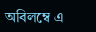অবিলম্বে এ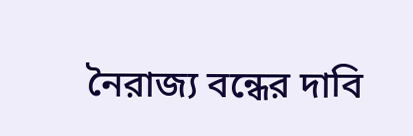নৈরাজ্য বন্ধের দাবি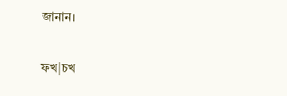জানান।

ফখ|চখ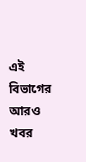এই বিভাগের আরও খবর